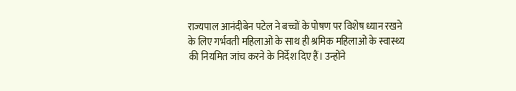राज्यपाल आनंदीबेन पटेल ने बच्चों के पोषण पर विशेष ध्यान रखने के लिए गर्भवती महिलाओं के साथ ही श्रमिक महिलाओं के स्वास्थ्य की नियमित जांच करने के निर्देश दिए हैं। उन्होंने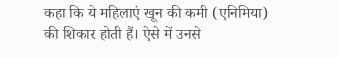कहा कि ये महिलाएं खून की कमी (एनिमिया) की शिकार होती हैं। ऐसे में उनसे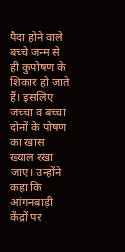पैदा होने वाले बच्चे जन्म से ही कुपोषण के शिकार हो जाते हैं। इसलिए जच्चा व बच्चा दोनों के पोषण का खास ख्याल रखा जाए। उन्होंने कहा कि आंगनबाड़ी केंद्रों पर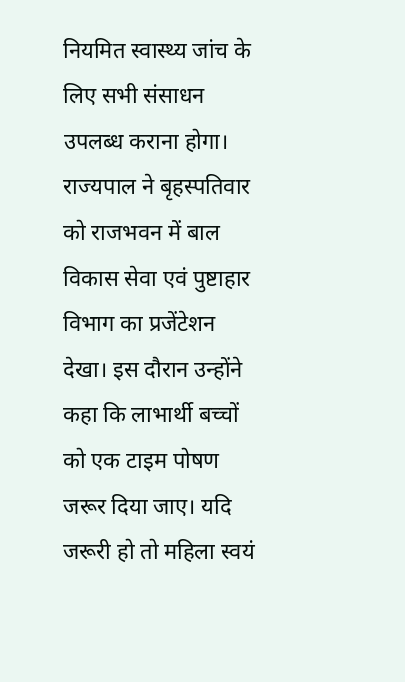नियमित स्वास्थ्य जांच के लिए सभी संसाधन उपलब्ध कराना होगा।
राज्यपाल ने बृहस्पतिवार को राजभवन में बाल विकास सेवा एवं पुष्टाहार विभाग का प्रजेंटेशन देखा। इस दौरान उन्होंने कहा कि लाभार्थी बच्चों को एक टाइम पोषण जरूर दिया जाए। यदि जरूरी हो तो महिला स्वयं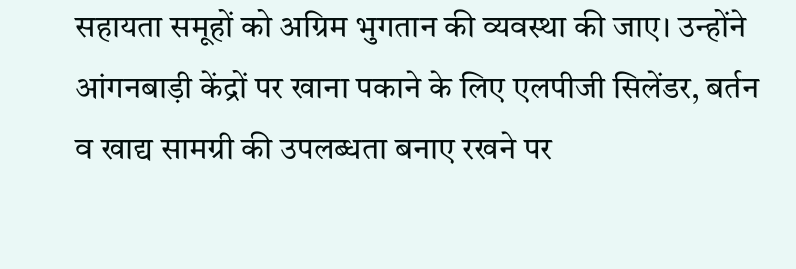सहायता समूहों को अग्रिम भुगतान की व्यवस्था की जाए। उन्होंने आंगनबाड़ी केंद्रों पर खाना पकाने के लिए एलपीजी सिलेंडर, बर्तन व खाद्य सामग्री की उपलब्धता बनाए रखने पर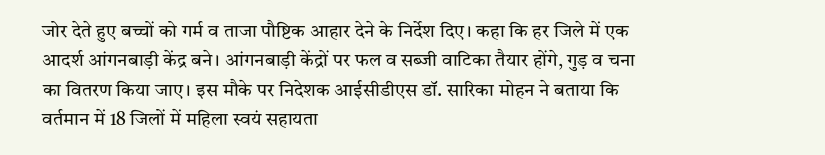जोर देते हुए बच्चों को गर्म व ताजा पौष्टिक आहार देने के निर्देश दिए। कहा कि हर जिले में एक आदर्श आंगनबाड़ी केंद्र बने। आंगनबाड़ी केंद्रों पर फल व सब्जी वाटिका तैयार होंगे, गुड़ व चना का वितरण किया जाए। इस मौके पर निदेशक आईसीडीएस डॉ. सारिका मोहन ने बताया कि वर्तमान में 18 जिलों में महिला स्वयं सहायता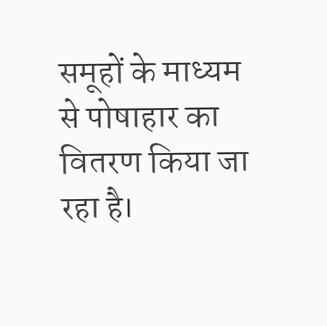समूहों के माध्यम से पोषाहार का वितरण किया जा रहा है।